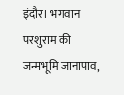इंदौर। भगवान परशुराम की जन्मभूमि जानापाव,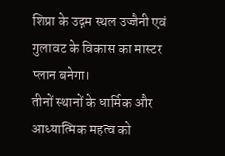शिप्रा के उद्गम स्थल उज्जैनी एवं गुलावट के विकास का मास्टर प्लान बनेगा।
तीनों स्थानों के धार्मिक और आध्यात्मिक महत्व को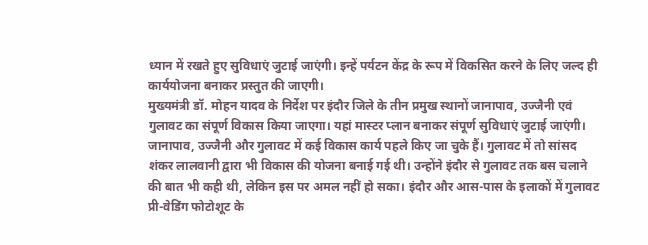ध्यान में रखते हुए सुविधाएं जुटाई जाएंगी। इन्हें पर्यटन केंद्र के रूप में विकसित करने के लिए जल्द ही कार्ययोजना बनाकर प्रस्तुत की जाएगी।
मुख्यमंत्री डॉ. मोहन यादव के निर्देश पर इंदौर जिले के तीन प्रमुख स्थानों जानापाव, उज्जैनी एवं गुलावट का संपूर्ण विकास किया जाएगा। यहां मास्टर प्लान बनाकर संपूर्ण सुविधाएं जुटाई जाएंगी।
जानापाव, उज्जैनी और गुलावट में कई विकास कार्य पहले किए जा चुके हैं। गुलावट में तो सांसद शंकर लालवानी द्वारा भी विकास की योजना बनाई गई थी। उन्होंने इंदौर से गुलावट तक बस चलाने की बात भी कही थी, लेकिन इस पर अमल नहीं हो सका। इंदौर और आस-पास के इलाकों में गुलावट प्री-वेडिंग फोटोशूट के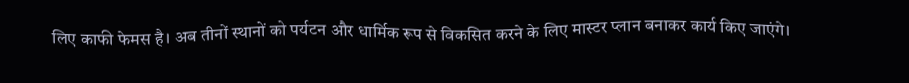लिए काफी फेमस है। अब तीनों स्थानों को पर्यटन और धार्मिक रूप से विकसित करने के लिए मास्टर प्लान बनाकर कार्य किए जाएंगे।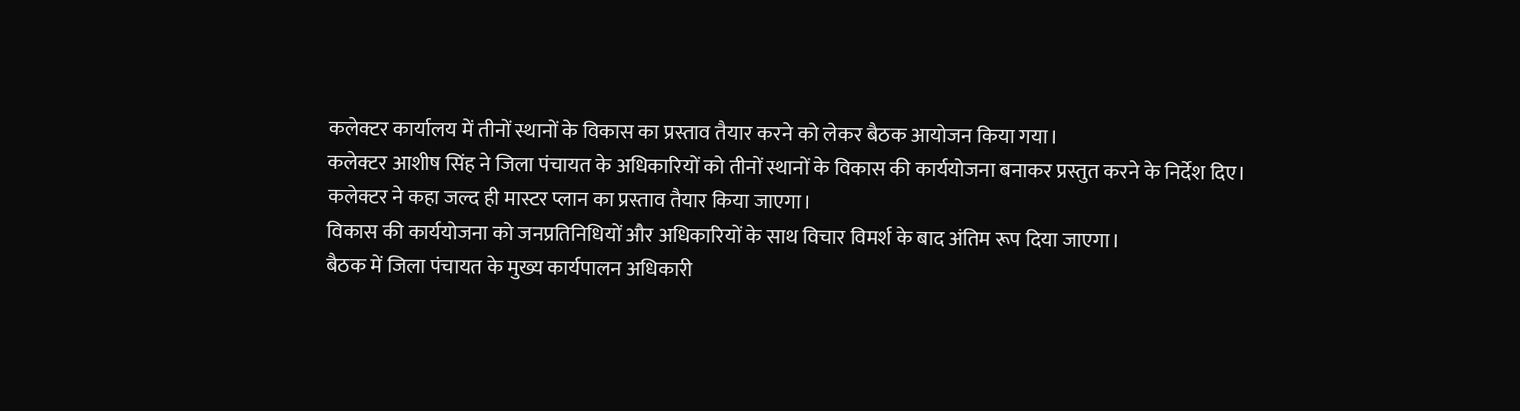कलेक्टर कार्यालय में तीनों स्थानों के विकास का प्रस्ताव तैयार करने को लेकर बैठक आयोजन किया गया।
कलेक्टर आशीष सिंह ने जिला पंचायत के अधिकारियों को तीनों स्थानों के विकास की कार्ययोजना बनाकर प्रस्तुत करने के निर्देश दिए। कलेक्टर ने कहा जल्द ही मास्टर प्लान का प्रस्ताव तैयार किया जाएगा।
विकास की कार्ययोजना को जनप्रतिनिधियों और अधिकारियों के साथ विचार विमर्श के बाद अंतिम रूप दिया जाएगा।
बैठक में जिला पंचायत के मुख्य कार्यपालन अधिकारी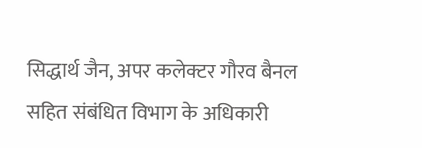सिद्धार्थ जैन, अपर कलेक्टर गौरव बैनल सहित संबंधित विभाग के अधिकारी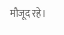मौजूद रहे।